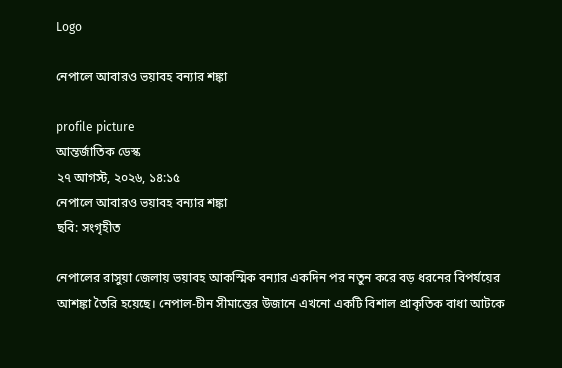Logo

নেপালে আবারও ভয়াবহ বন্যার শঙ্কা

profile picture
আন্তর্জাতিক ডেস্ক
২৭ আগস্ট, ২০২৬, ১৪:১৫
নেপালে আবারও ভয়াবহ বন্যার শঙ্কা
ছবি: সংগৃহীত

নেপালের রাসুয়া জেলায় ভয়াবহ আকস্মিক বন্যার একদিন পর নতুন করে বড় ধরনের বিপর্যয়ের আশঙ্কা তৈরি হয়েছে। নেপাল-চীন সীমান্তের উজানে এখনো একটি বিশাল প্রাকৃতিক বাধা আটকে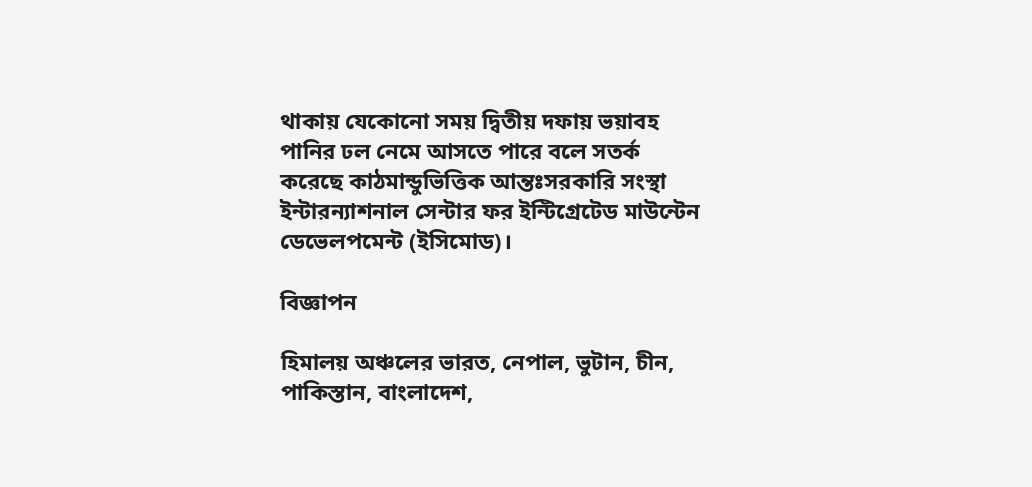থাকায় যেকোনো সময় দ্বিতীয় দফায় ভয়াবহ পানির ঢল নেমে আসতে পারে বলে সতর্ক করেছে কাঠমান্ডুভিত্তিক আন্তঃসরকারি সংস্থা ইন্টারন্যাশনাল সেন্টার ফর ইন্টিগ্রেটেড মাউন্টেন ডেভেলপমেন্ট (ইসিমোড)।

বিজ্ঞাপন

হিমালয় অঞ্চলের ভারত, নেপাল, ভুটান, চীন, পাকিস্তান, বাংলাদেশ,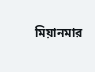মিয়ানমার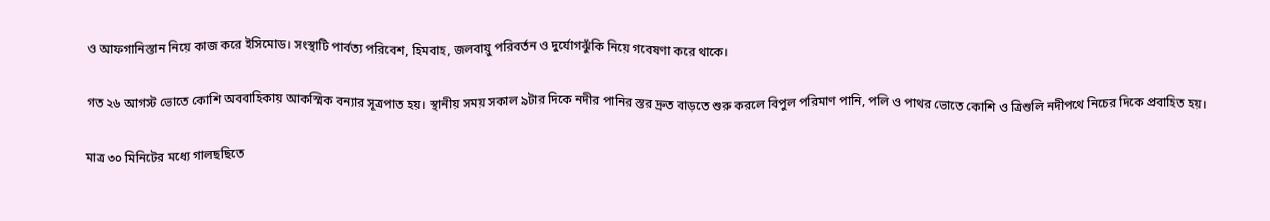ও আফগানিস্তান নিয়ে কাজ করে ইসিমোড। সংস্থাটি পার্বত্য পরিবেশ, হিমবাহ, জলবায়ু পরিবর্তন ও দুর্যোগঝুঁকি নিয়ে গবেষণা করে থাকে।

গত ২৬ আগস্ট ভোতে কোশি অববাহিকায় আকস্মিক বন্যার সূত্রপাত হয়। স্থানীয় সময় সকাল ৯টার দিকে নদীর পানির স্তর দ্রুত বাড়তে শুরু করলে বিপুল পরিমাণ পানি, পলি ও পাথর ভোতে কোশি ও ত্রিশুলি নদীপথে নিচের দিকে প্রবাহিত হয়।

মাত্র ৩০ মিনিটের মধ্যে গালছছিতে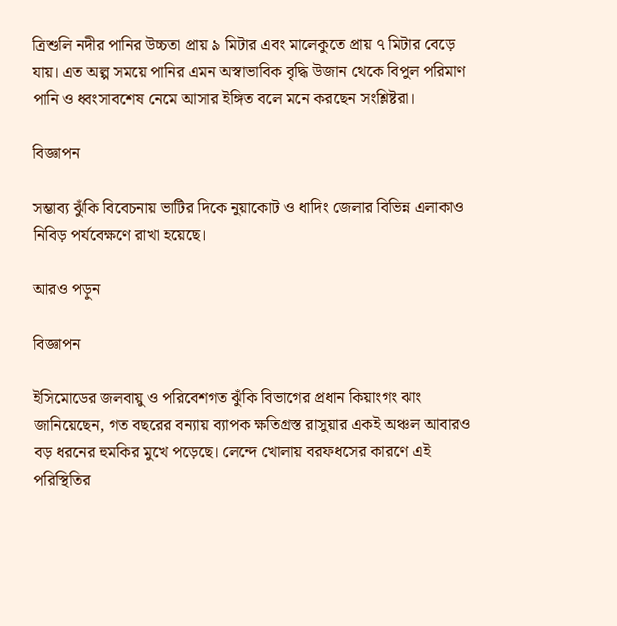ত্রিশুলি নদীর পানির উচ্চতা প্রায় ৯ মিটার এবং মালেকুতে প্রায় ৭ মিটার বেড়ে যায়। এত অল্প সময়ে পানির এমন অস্বাভাবিক বৃদ্ধি উজান থেকে বিপুল পরিমাণ পানি ও ধ্বংসাবশেষ নেমে আসার ইঙ্গিত বলে মনে করছেন সংশ্লিষ্টরা।

বিজ্ঞাপন

সম্ভাব্য ঝুঁকি বিবেচনায় ভাটির দিকে নুয়াকোট ও ধাদিং জেলার বিভিন্ন এলাকাও নিবিড় পর্যবেক্ষণে রাখা হয়েছে।

আরও পড়ুন

বিজ্ঞাপন

ইসিমোডের জলবায়ু ও পরিবেশগত ঝুঁকি বিভাগের প্রধান কিয়াংগং ঝাং জানিয়েছেন, গত বছরের বন্যায় ব্যাপক ক্ষতিগ্রস্ত রাসুয়ার একই অঞ্চল আবারও বড় ধরনের হুমকির মুখে পড়েছে। লেন্দে খোলায় বরফধসের কারণে এই পরিস্থিতির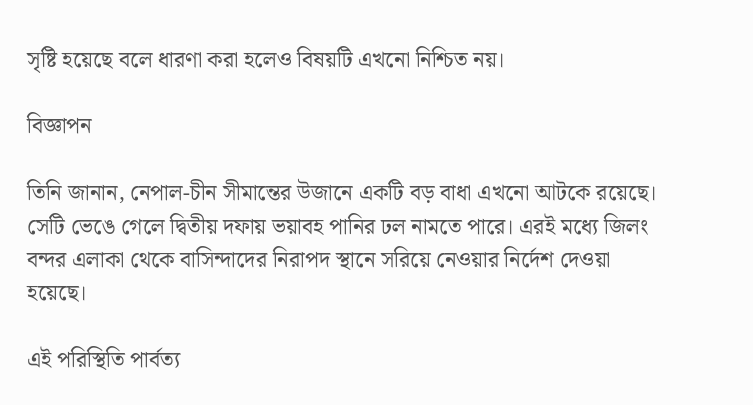সৃষ্টি হয়েছে বলে ধারণা করা হলেও বিষয়টি এখনো নিশ্চিত নয়।

বিজ্ঞাপন

তিনি জানান, নেপাল-চীন সীমান্তের উজানে একটি বড় বাধা এখনো আটকে রয়েছে। সেটি ভেঙে গেলে দ্বিতীয় দফায় ভয়াবহ পানির ঢল নামতে পারে। এরই মধ্যে জিলং বন্দর এলাকা থেকে বাসিন্দাদের নিরাপদ স্থানে সরিয়ে নেওয়ার নির্দেশ দেওয়া হয়েছে।

এই পরিস্থিতি পার্বত্য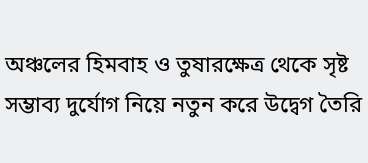অঞ্চলের হিমবাহ ও তুষারক্ষেত্র থেকে সৃষ্ট সম্ভাব্য দুর্যোগ নিয়ে নতুন করে উদ্বেগ তৈরি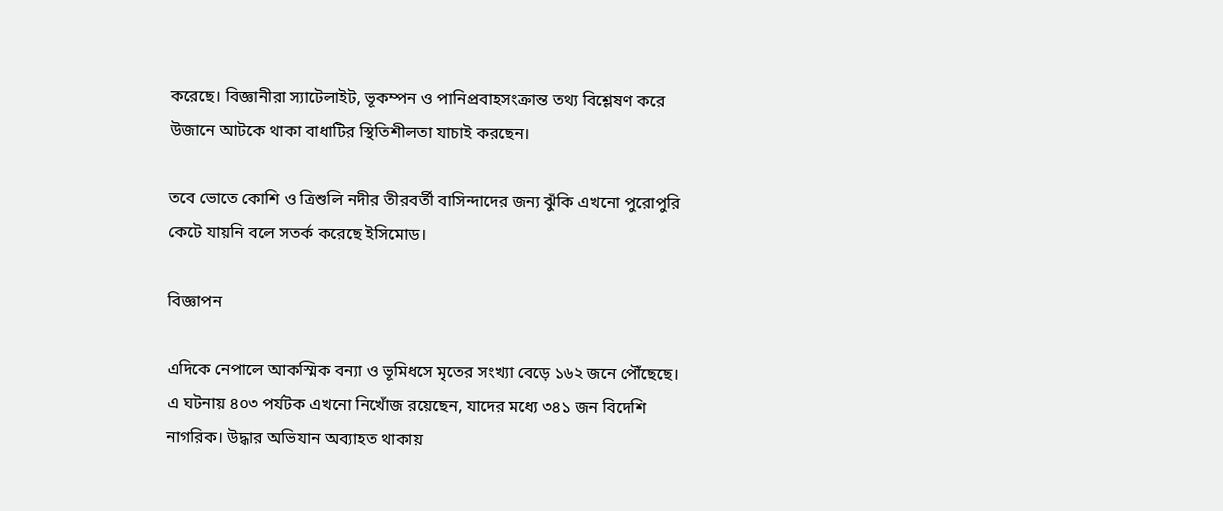করেছে। বিজ্ঞানীরা স্যাটেলাইট, ভূকম্পন ও পানিপ্রবাহসংক্রান্ত তথ্য বিশ্লেষণ করে উজানে আটকে থাকা বাধাটির স্থিতিশীলতা যাচাই করছেন।

তবে ভোতে কোশি ও ত্রিশুলি নদীর তীরবর্তী বাসিন্দাদের জন্য ঝুঁকি এখনো পুরোপুরি কেটে যায়নি বলে সতর্ক করেছে ইসিমোড।

বিজ্ঞাপন

এদিকে নেপালে আকস্মিক বন্যা ও ভূমিধসে মৃতের সংখ্যা বেড়ে ১৬২ জনে পৌঁছেছে। এ ঘটনায় ৪০৩ পর্যটক এখনো নিখোঁজ রয়েছেন, যাদের মধ্যে ৩৪১ জন বিদেশি নাগরিক। উদ্ধার অভিযান অব্যাহত থাকায়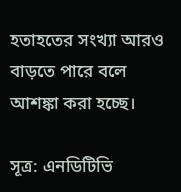হতাহতের সংখ্যা আরও বাড়তে পারে বলে আশঙ্কা করা হচ্ছে।

সূত্র: এনডিটিভি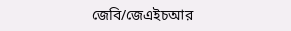জেবি/জেএইচআর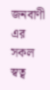জনবাণী এর সকল স্বত্ব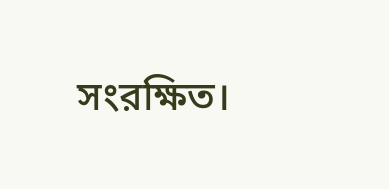সংরক্ষিত।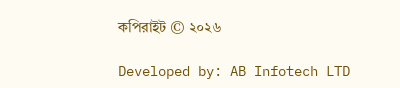কপিরাইট © ২০২৬

Developed by: AB Infotech LTD